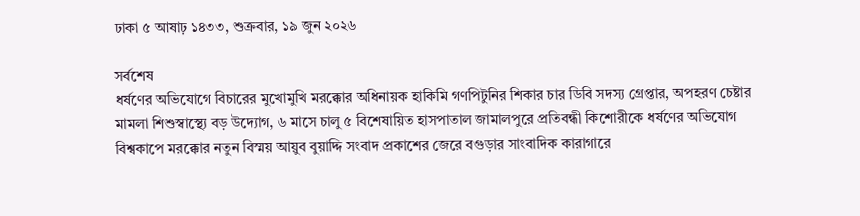ঢাকা ৫ আষাঢ় ১৪৩৩, শুক্রবার, ১৯ জুন ২০২৬

সর্বশেষ
ধর্ষণের অভিযোগে বিচারের মুখোমুখি মরক্কোর অধিনায়ক হাকিমি গণপিটুনির শিকার চার ডিবি সদস্য গ্রেপ্তার, অপহরণ চেষ্টার মামলা শিশুস্বাস্থ্যে বড় উদ্যোগ, ৬ মাসে চালু ৫ বিশেষায়িত হাসপাতাল জামালপুরে প্রতিবন্ধী কিশোরীকে ধর্ষণের অভিযোগ বিশ্বকাপে মরক্কোর নতুন বিস্ময় আয়ুব বুয়াদ্দি সংবাদ প্রকাশের জেরে বগুড়ার সাংবাদিক কারাগারে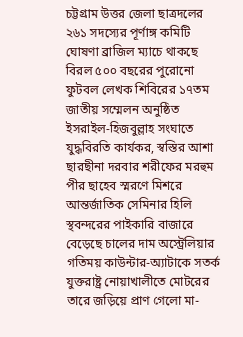চট্টগ্রাম উত্তর জেলা ছাত্রদলের ২৬১ সদস্যের পূর্ণাঙ্গ কমিটি ঘোষণা ব্রাজিল ম্যাচে থাকছে বিরল ৫০০ বছরের পুরোনো ফুটবল লেখক শিবিরের ১৭তম জাতীয় সম্মেলন অনুষ্ঠিত ইসরাইল-হিজবুল্লাহ সংঘাতে যুদ্ধবিরতি কার্যকর, স্বস্তির আশা ছারছীনা দরবার শরীফের মরহুম পীর ছাহেব স্মরণে মিশরে আন্তর্জাতিক সেমিনার হিলি স্থবন্দরের পাইকারি বাজারে বেড়েছে চালের দাম অস্ট্রেলিয়ার গতিময় কাউন্টার-অ্যাটাকে সতর্ক যুক্তরাষ্ট্র নোয়াখালীতে মোটরের তারে জড়িয়ে প্রাণ গেলো মা-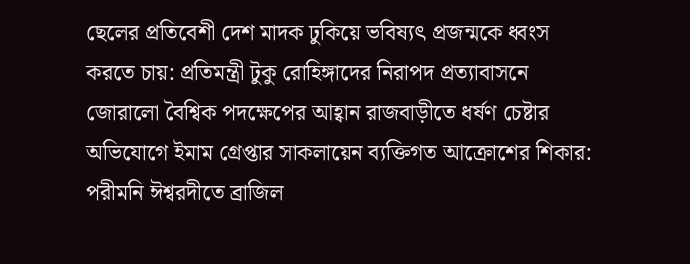ছেলের প্রতিবেশী দেশ মাদক ঢুকিয়ে ভবিষ্যৎ প্রজন্মকে ধ্বংস করতে চায়: প্রতিমন্ত্রী টুকু রোহিঙ্গাদের নিরাপদ প্রত্যাবাসনে জোরালো বৈশ্বিক পদক্ষেপের আহ্বান রাজবাড়ীতে ধর্ষণ চেষ্টার অভিযোগে ইমাম গ্রেপ্তার সাকলায়েন ব্যক্তিগত আক্রোশের শিকার: পরীমনি ঈশ্বরদীতে ব্রাজিল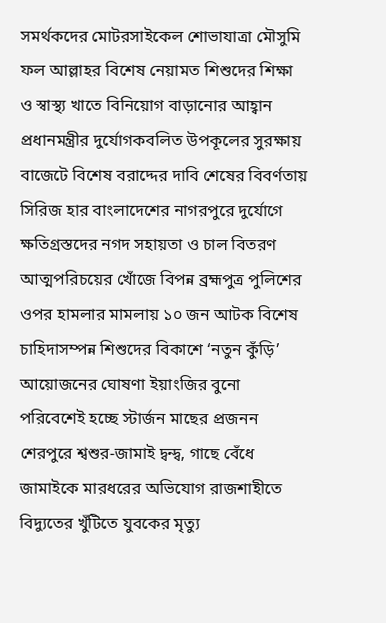সমর্থকদের মোটরসাইকেল শোভাযাত্রা মৌসুমি ফল আল্লাহর বিশেষ নেয়ামত শিশুদের শিক্ষা ও স্বাস্থ্য খাতে বিনিয়োগ বাড়ানোর আহ্বান প্রধানমন্ত্রীর দুর্যোগকবলিত উপকূলের সুরক্ষায় বাজেটে বিশেষ বরাদ্দের দাবি শেষের বিবর্ণতায় সিরিজ হার বাংলাদেশের নাগরপুরে দুর্যোগে ক্ষতিগ্রস্তদের নগদ সহায়তা ও চাল বিতরণ আত্মপরিচয়ের খোঁজে বিপন্ন ব্রহ্মপুত্র পুলিশের ওপর হামলার মামলায় ১০ জন আটক বিশেষ চাহিদাসম্পন্ন শিশুদের বিকাশে ‘নতুন কুঁড়ি’ আয়োজনের ঘোষণা ইয়াংজির বুনো পরিবেশেই হচ্ছে স্টার্জন মাছের প্রজনন শেরপুরে শ্বশুর-জামাই দ্বন্দ্ব, গাছে বেঁধে জামাইকে মারধরের অভিযোগ রাজশাহীতে বিদ্যুতের খুঁটিতে যুবকের মৃত্যু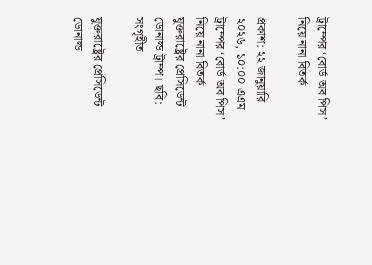ট্রাম্পের ‘বোর্ড অব পিস’ নিয়ে নানা বিতর্ক

প্রকাশ: ২২ জানুয়ারি ২০২৬, ১০:০০ এএম
ট্রাম্পের ‘বোর্ড অব পিস’ নিয়ে নানা বিতর্ক
যুক্তরাষ্ট্রের প্রেসিডেন্ট ডোনাল্ড ট্রাম্প। ছবি: সংগৃহীত

যুক্তরাষ্ট্রের প্রেসিডেন্ট ডোনাল্ড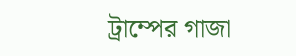ট্রাম্পের গাজা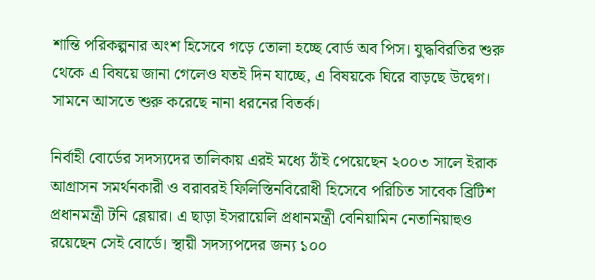শান্তি পরিকল্পনার অংশ হিসেবে গড়ে তোলা হচ্ছে বোর্ড অব পিস। যুদ্ধবিরতির শুরু থেকে এ বিষয়ে জানা গেলেও যতই দিন যাচ্ছে, এ বিষয়কে ঘিরে বাড়ছে উদ্বেগ। সামনে আসতে শুরু করেছে নানা ধরনের বিতর্ক।

নির্বাহী বোর্ডের সদস্যদের তালিকায় এরই মধ্যে ঠাঁই পেয়েছেন ২০০৩ সালে ইরাক আগ্রাসন সমর্থনকারী ও বরাবরই ফিলিস্তিনবিরোধী হিসেবে পরিচিত সাবেক ব্রিটিশ প্রধানমন্ত্রী টনি ব্লেয়ার। এ ছাড়া ইসরায়েলি প্রধানমন্ত্রী বেনিয়ামিন নেতানিয়াহুও রয়েছেন সেই বোর্ডে। স্থায়ী সদস্যপদের জন্য ১০০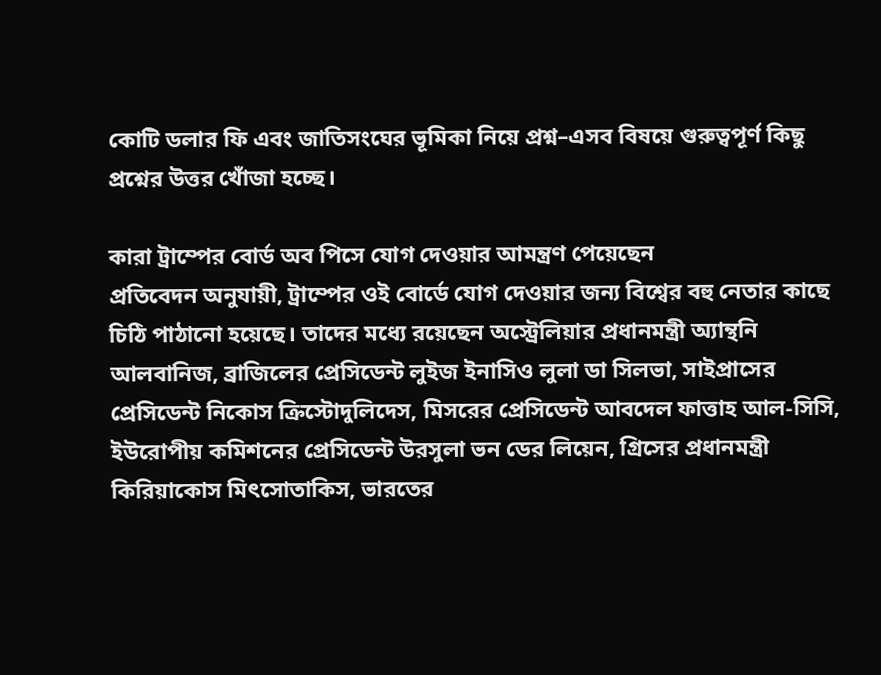কোটি ডলার ফি এবং জাতিসংঘের ভূমিকা নিয়ে প্রশ্ন–এসব বিষয়ে গুরুত্বপূর্ণ কিছু প্রশ্নের উত্তর খোঁজা হচ্ছে।

কারা ট্রাম্পের বোর্ড অব পিসে যোগ দেওয়ার আমন্ত্রণ পেয়েছেন
প্রতিবেদন অনুযায়ী, ট্রাম্পের ওই বোর্ডে যোগ দেওয়ার জন্য বিশ্বের বহু নেতার কাছে চিঠি পাঠানো হয়েছে। তাদের মধ্যে রয়েছেন অস্ট্রেলিয়ার প্রধানমন্ত্রী অ্যান্থনি আলবানিজ, ব্রাজিলের প্রেসিডেন্ট লুইজ ইনাসিও লুলা ডা সিলভা, সাইপ্রাসের প্রেসিডেন্ট নিকোস ক্রিস্টোদুলিদেস, মিসরের প্রেসিডেন্ট আবদেল ফাত্তাহ আল-সিসি, ইউরোপীয় কমিশনের প্রেসিডেন্ট উরসুলা ভন ডের লিয়েন, গ্রিসের প্রধানমন্ত্রী কিরিয়াকোস মিৎসোতাকিস, ভারতের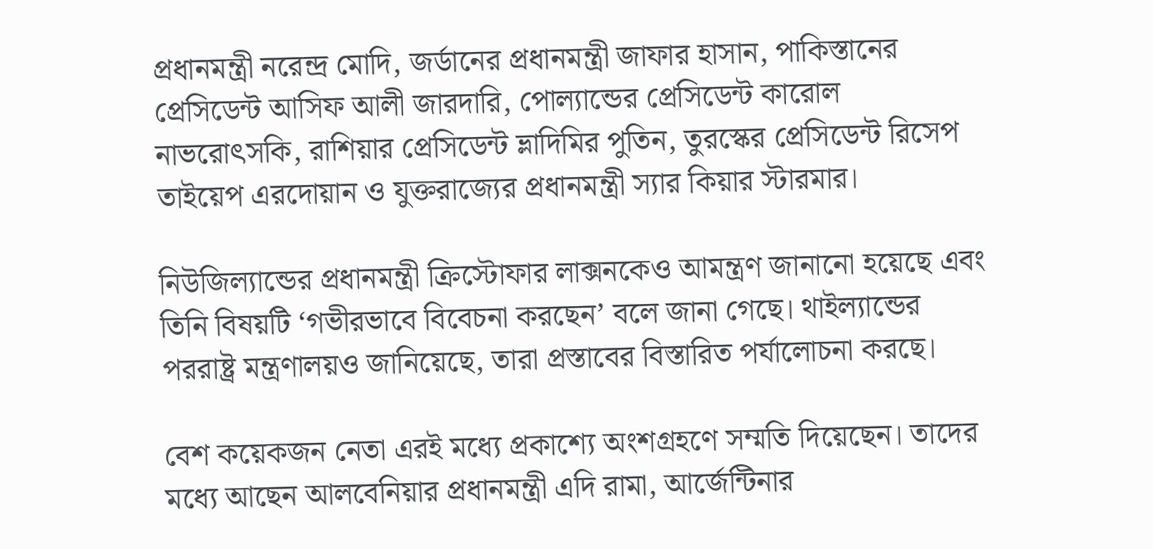প্রধানমন্ত্রী নরেন্দ্র মোদি, জর্ডানের প্রধানমন্ত্রী জাফার হাসান, পাকিস্তানের প্রেসিডেন্ট আসিফ আলী জারদারি, পোল্যান্ডের প্রেসিডেন্ট কারোল নাভরোৎসকি, রাশিয়ার প্রেসিডেন্ট ভ্লাদিমির পুতিন, তুরস্কের প্রেসিডেন্ট রিসেপ তাইয়েপ এরদোয়ান ও যুক্তরাজ্যের প্রধানমন্ত্রী স্যার কিয়ার স্টারমার।

নিউজিল্যান্ডের প্রধানমন্ত্রী ক্রিস্টোফার লাক্সনকেও আমন্ত্রণ জানানো হয়েছে এবং তিনি বিষয়টি ‘গভীরভাবে বিবেচনা করছেন’ বলে জানা গেছে। থাইল্যান্ডের পররাষ্ট্র মন্ত্রণালয়ও জানিয়েছে, তারা প্রস্তাবের বিস্তারিত পর্যালোচনা করছে।

বেশ কয়েকজন নেতা এরই মধ্যে প্রকাশ্যে অংশগ্রহণে সম্মতি দিয়েছেন। তাদের মধ্যে আছেন আলবেনিয়ার প্রধানমন্ত্রী এদি রামা, আর্জেন্টিনার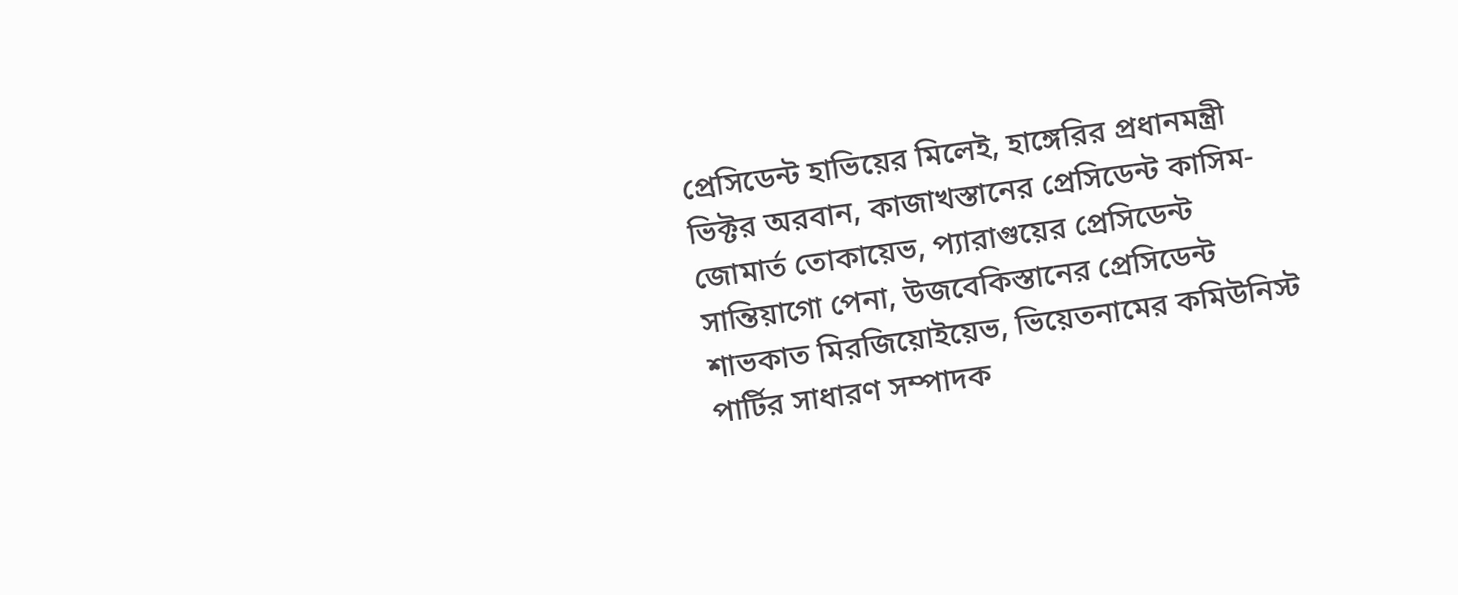প্রেসিডেন্ট হাভিয়ের মিলেই, হাঙ্গেরির প্রধানমন্ত্রী ভিক্টর অরবান, কাজাখস্তানের প্রেসিডেন্ট কাসিম-জোমার্ত তোকায়েভ, প্যারাগুয়ের প্রেসিডেন্ট সান্তিয়াগো পেনা, উজবেকিস্তানের প্রেসিডেন্ট শাভকাত মিরজিয়োইয়েভ, ভিয়েতনামের কমিউনিস্ট পার্টির সাধারণ সম্পাদক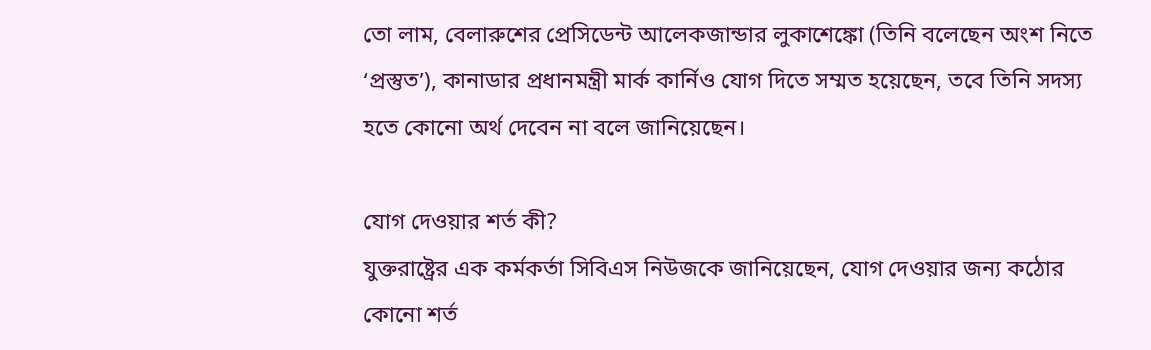তো লাম, বেলারুশের প্রেসিডেন্ট আলেকজান্ডার লুকাশেঙ্কো (তিনি বলেছেন অংশ নিতে ‘প্রস্তুত’), কানাডার প্রধানমন্ত্রী মার্ক কার্নিও যোগ দিতে সম্মত হয়েছেন, তবে তিনি সদস্য হতে কোনো অর্থ দেবেন না বলে জানিয়েছেন।

যোগ দেওয়ার শর্ত কী?
যুক্তরাষ্ট্রের এক কর্মকর্তা সিবিএস নিউজকে জানিয়েছেন, যোগ দেওয়ার জন্য কঠোর কোনো শর্ত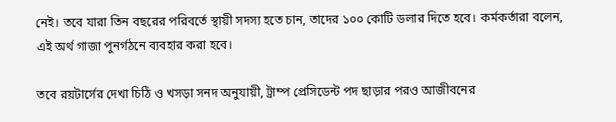নেই। তবে যারা তিন বছরের পরিবর্তে স্থায়ী সদস্য হতে চান, তাদের ১০০ কোটি ডলার দিতে হবে। কর্মকর্তারা বলেন, এই অর্থ গাজা পুনর্গঠনে ব্যবহার করা হবে।

তবে রয়টার্সের দেখা চিঠি ও খসড়া সনদ অনুযায়ী, ট্রাম্প প্রেসিডেন্ট পদ ছাড়ার পরও আজীবনের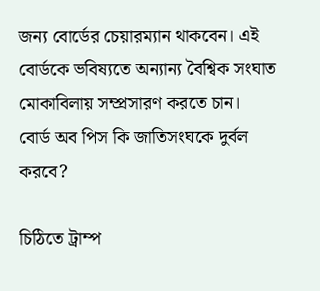জন্য বোর্ডের চেয়ারম্যান থাকবেন। এই বোর্ডকে ভবিষ্যতে অন্যান্য বৈশ্বিক সংঘাত মোকাবিলায় সম্প্রসারণ করতে চান।
বোর্ড অব পিস কি জাতিসংঘকে দুর্বল করবে?

চিঠিতে ট্রাম্প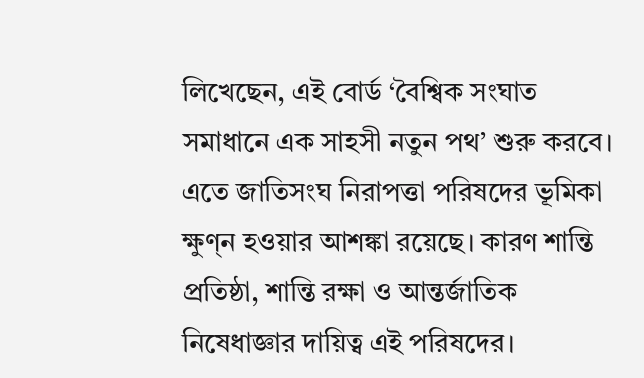লিখেছেন, এই বোর্ড ‘বৈশ্বিক সংঘাত সমাধানে এক সাহসী নতুন পথ’ শুরু করবে। এতে জাতিসংঘ নিরাপত্তা পরিষদের ভূমিকা ক্ষুণ্ন হওয়ার আশঙ্কা রয়েছে। কারণ শান্তি প্রতিষ্ঠা, শান্তি রক্ষা ও আন্তর্জাতিক নিষেধাজ্ঞার দায়িত্ব এই পরিষদের।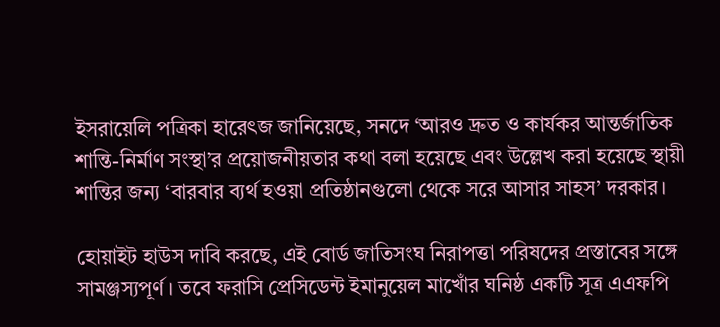ইসরায়েলি পত্রিকা হারেৎজ জানিয়েছে, সনদে ‘আরও দ্রুত ও কার্যকর আন্তর্জাতিক শান্তি-নির্মাণ সংস্থা’র প্রয়োজনীয়তার কথা বলা হয়েছে এবং উল্লেখ করা হয়েছে স্থায়ী শান্তির জন্য ‘বারবার ব্যর্থ হওয়া প্রতিষ্ঠানগুলো থেকে সরে আসার সাহস’ দরকার।

হোয়াইট হাউস দাবি করছে, এই বোর্ড জাতিসংঘ নিরাপত্তা পরিষদের প্রস্তাবের সঙ্গে সামঞ্জস্যপূর্ণ। তবে ফরাসি প্রেসিডেন্ট ইমানুয়েল মাখোঁর ঘনিষ্ঠ একটি সূত্র এএফপি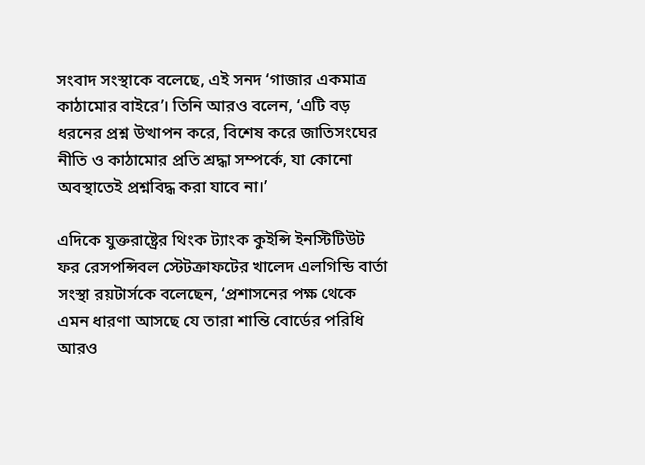সংবাদ সংস্থাকে বলেছে, এই সনদ ‘গাজার একমাত্র কাঠামোর বাইরে’। তিনি আরও বলেন, ‘এটি বড় ধরনের প্রশ্ন উত্থাপন করে, বিশেষ করে জাতিসংঘের নীতি ও কাঠামোর প্রতি শ্রদ্ধা সম্পর্কে, যা কোনো অবস্থাতেই প্রশ্নবিদ্ধ করা যাবে না।’

এদিকে যুক্তরাষ্ট্রের থিংক ট্যাংক কুইন্সি ইনস্টিটিউট ফর রেসপন্সিবল স্টেটক্রাফটের খালেদ এলগিন্ডি বার্তা সংস্থা রয়টার্সকে বলেছেন, ‘প্রশাসনের পক্ষ থেকে এমন ধারণা আসছে যে তারা শান্তি বোর্ডের পরিধি আরও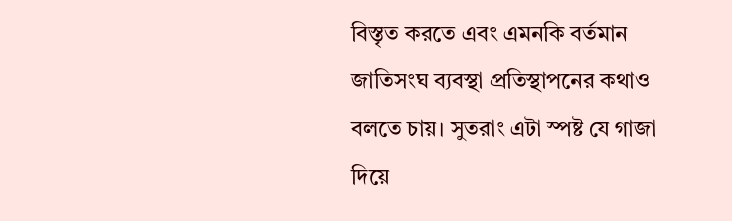বিস্তৃত করতে এবং এমনকি বর্তমান জাতিসংঘ ব্যবস্থা প্রতিস্থাপনের কথাও বলতে চায়। সুতরাং এটা স্পষ্ট যে গাজা দিয়ে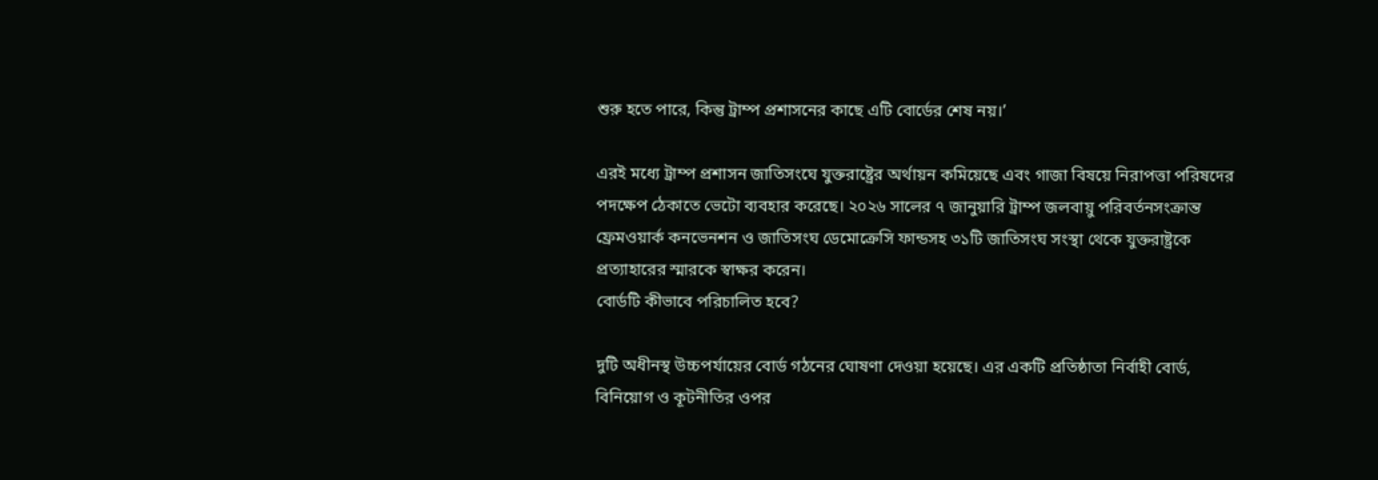শুরু হতে পারে, কিন্তু ট্রাম্প প্রশাসনের কাছে এটি বোর্ডের শেষ নয়।’

এরই মধ্যে ট্রাম্প প্রশাসন জাতিসংঘে যুক্তরাষ্ট্রের অর্থায়ন কমিয়েছে এবং গাজা বিষয়ে নিরাপত্তা পরিষদের পদক্ষেপ ঠেকাতে ভেটো ব্যবহার করেছে। ২০২৬ সালের ৭ জানুয়ারি ট্রাম্প জলবায়ু পরিবর্তনসংক্রান্ত ফ্রেমওয়ার্ক কনভেনশন ও জাতিসংঘ ডেমোক্রেসি ফান্ডসহ ৩১টি জাতিসংঘ সংস্থা থেকে যুক্তরাষ্ট্রকে প্রত্যাহারের স্মারকে স্বাক্ষর করেন।
বোর্ডটি কীভাবে পরিচালিত হবে?

দুটি অধীনস্থ উচ্চপর্যায়ের বোর্ড গঠনের ঘোষণা দেওয়া হয়েছে। এর একটি প্রতিষ্ঠাতা নির্বাহী বোর্ড, বিনিয়োগ ও কূটনীতির ওপর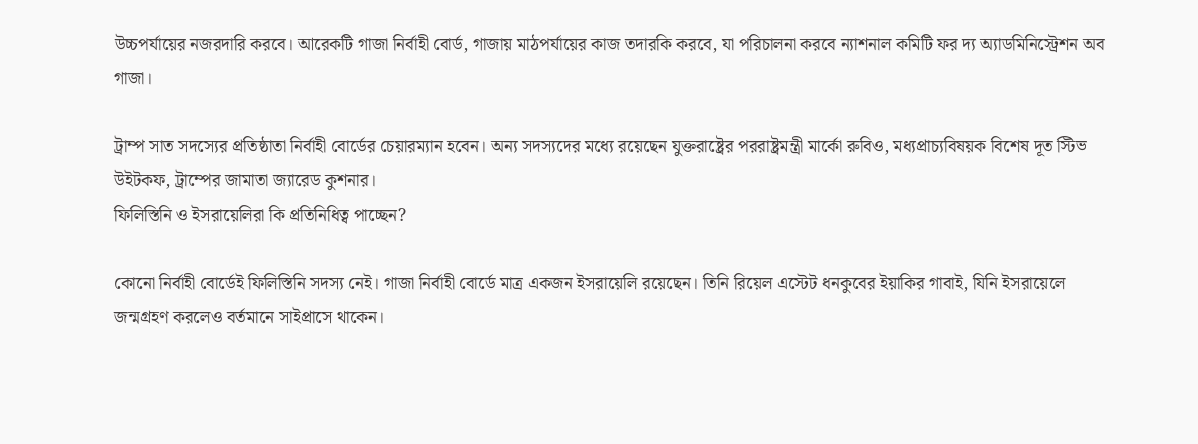উচ্চপর্যায়ের নজরদারি করবে। আরেকটি গাজা নির্বাহী বোর্ড, গাজায় মাঠপর্যায়ের কাজ তদারকি করবে, যা পরিচালনা করবে ন্যাশনাল কমিটি ফর দ্য অ্যাডমিনিস্ট্রেশন অব গাজা।

ট্রাম্প সাত সদস্যের প্রতিষ্ঠাতা নির্বাহী বোর্ডের চেয়ারম্যান হবেন। অন্য সদস্যদের মধ্যে রয়েছেন যুক্তরাষ্ট্রের পররাষ্ট্রমন্ত্রী মার্কো রুবিও, মধ্যপ্রাচ্যবিষয়ক বিশেষ দূত স্টিভ উইটকফ, ট্রাম্পের জামাতা জ্যারেড কুশনার।
ফিলিস্তিনি ও ইসরায়েলিরা কি প্রতিনিধিত্ব পাচ্ছেন?

কোনো নির্বাহী বোর্ডেই ফিলিস্তিনি সদস্য নেই। গাজা নির্বাহী বোর্ডে মাত্র একজন ইসরায়েলি রয়েছেন। তিনি রিয়েল এস্টেট ধনকুবের ইয়াকির গাবাই, যিনি ইসরায়েলে জন্মগ্রহণ করলেও বর্তমানে সাইপ্রাসে থাকেন।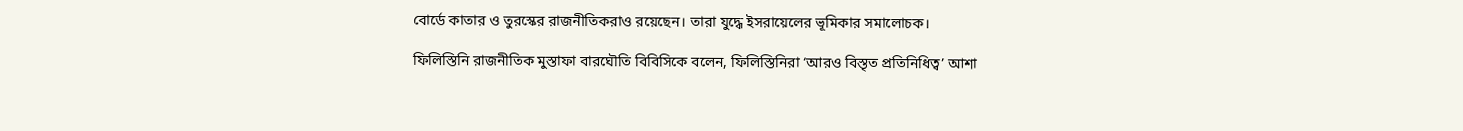বোর্ডে কাতার ও তুরস্কের রাজনীতিকরাও রয়েছেন। তারা যুদ্ধে ইসরায়েলের ভূমিকার সমালোচক।

ফিলিস্তিনি রাজনীতিক মুস্তাফা বারঘৌতি বিবিসিকে বলেন, ফিলিস্তিনিরা ‘আরও বিস্তৃত প্রতিনিধিত্ব’ আশা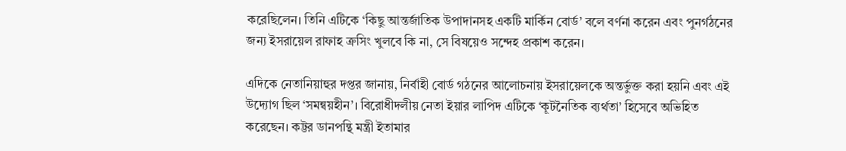করেছিলেন। তিনি এটিকে ‘কিছু আন্তর্জাতিক উপাদানসহ একটি মার্কিন বোর্ড’ বলে বর্ণনা করেন এবং পুনর্গঠনের জন্য ইসরায়েল রাফাহ ক্রসিং খুলবে কি না, সে বিষয়েও সন্দেহ প্রকাশ করেন।

এদিকে নেতানিয়াহুর দপ্তর জানায়, নির্বাহী বোর্ড গঠনের আলোচনায় ইসরায়েলকে অন্তর্ভুক্ত করা হয়নি এবং এই উদ্যোগ ছিল ‘সমন্বয়হীন’। বিরোধীদলীয় নেতা ইয়ার লাপিদ এটিকে ‘কূটনৈতিক ব্যর্থতা’ হিসেবে অভিহিত করেছেন। কট্টর ডানপন্থি মন্ত্রী ইতামার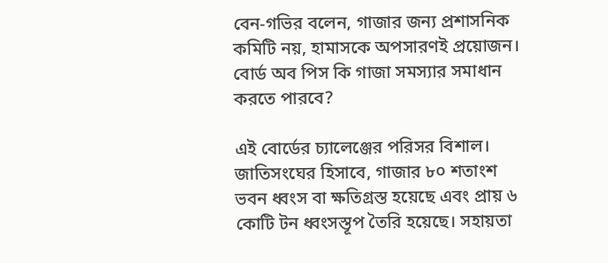বেন-গভির বলেন, গাজার জন্য প্রশাসনিক কমিটি নয়, হামাসকে অপসারণই প্রয়োজন।
বোর্ড অব পিস কি গাজা সমস্যার সমাধান করতে পারবে?

এই বোর্ডের চ্যালেঞ্জের পরিসর বিশাল। জাতিসংঘের হিসাবে, গাজার ৮০ শতাংশ ভবন ধ্বংস বা ক্ষতিগ্রস্ত হয়েছে এবং প্রায় ৬ কোটি টন ধ্বংসস্তূপ তৈরি হয়েছে। সহায়তা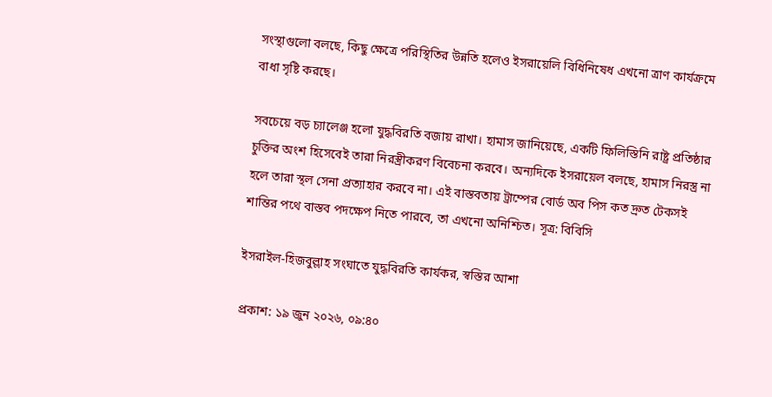সংস্থাগুলো বলছে, কিছু ক্ষেত্রে পরিস্থিতির উন্নতি হলেও ইসরায়েলি বিধিনিষেধ এখনো ত্রাণ কার্যক্রমে বাধা সৃষ্টি করছে।

সবচেয়ে বড় চ্যালেঞ্জ হলো যুদ্ধবিরতি বজায় রাখা। হামাস জানিয়েছে, একটি ফিলিস্তিনি রাষ্ট্র প্রতিষ্ঠার চুক্তির অংশ হিসেবেই তারা নিরস্ত্রীকরণ বিবেচনা করবে। অন্যদিকে ইসরায়েল বলছে, হামাস নিরস্ত্র না হলে তারা স্থল সেনা প্রত্যাহার করবে না। এই বাস্তবতায় ট্রাম্পের বোর্ড অব পিস কত দ্রুত টেকসই শান্তির পথে বাস্তব পদক্ষেপ নিতে পারবে, তা এখনো অনিশ্চিত। সূত্র: বিবিসি

ইসরাইল-হিজবুল্লাহ সংঘাতে যুদ্ধবিরতি কার্যকর, স্বস্তির আশা

প্রকাশ: ১৯ জুন ২০২৬, ০৯:৪০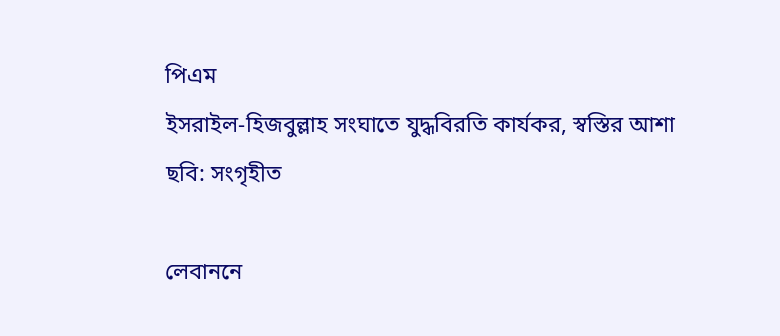পিএম
ইসরাইল-হিজবুল্লাহ সংঘাতে যুদ্ধবিরতি কার্যকর, স্বস্তির আশা
ছবি: সংগৃহীত

লেবাননে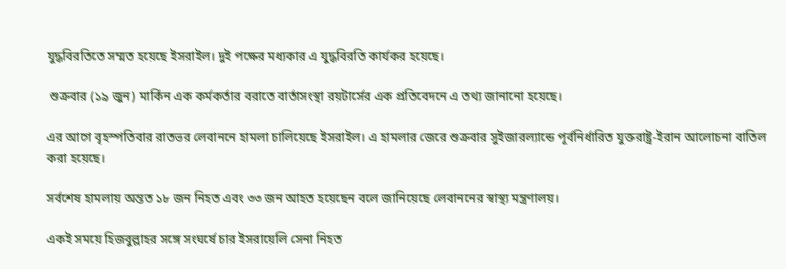যুদ্ধবিরতিতে সম্মত হয়েছে ইসরাইল। দুই পক্ষের মধ্যকার এ যুদ্ধবিরতি কার্যকর হয়েছে।

 শুক্রবার (১৯ জুন) মার্কিন এক কর্মকর্তার বরাতে বার্তাসংস্থা রয়টার্সের এক প্রতিবেদনে এ তথ্য জানানো হয়েছে।

এর আগে বৃহস্পতিবার রাতভর লেবাননে হামলা চালিয়েছে ইসরাইল। এ হামলার জেরে শুক্রবার সুইজারল্যান্ডে পূর্বনির্ধারিত যুক্তরাষ্ট্র-ইরান আলোচনা বাতিল করা হয়েছে।

সর্বশেষ হামলায় অন্তত ১৮ জন নিহত এবং ৩৩ জন আহত হয়েছেন বলে জানিয়েছে লেবাননের স্বাস্থ্য মন্ত্রণালয়।

একই সময়ে হিজবুল্লাহর সঙ্গে সংঘর্ষে চার ইসরায়েলি সেনা নিহত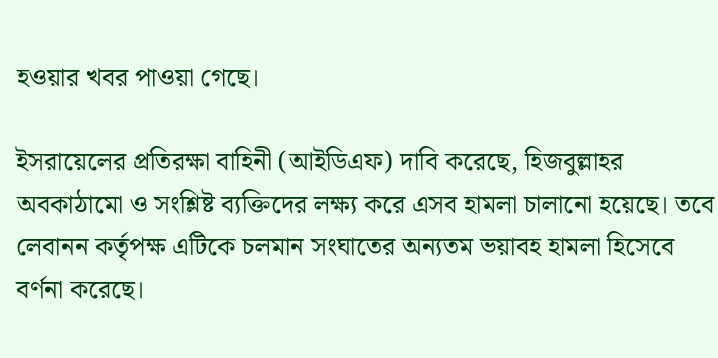হওয়ার খবর পাওয়া গেছে।

ইসরায়েলের প্রতিরক্ষা বাহিনী (আইডিএফ) দাবি করেছে, হিজবুল্লাহর অবকাঠামো ও সংশ্লিষ্ট ব্যক্তিদের লক্ষ্য করে এসব হামলা চালানো হয়েছে। তবে লেবানন কর্তৃপক্ষ এটিকে চলমান সংঘাতের অন্যতম ভয়াবহ হামলা হিসেবে বর্ণনা করেছে।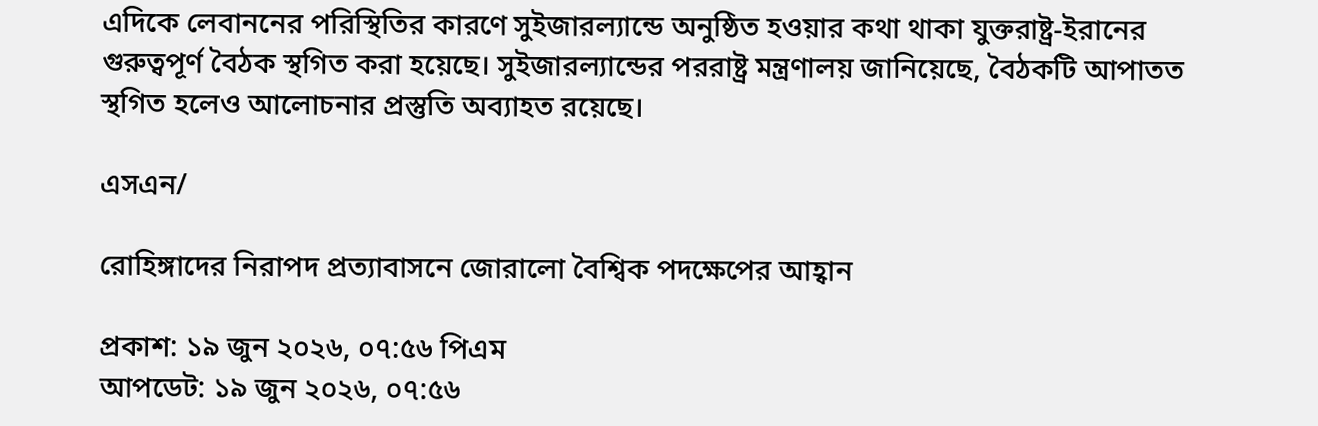এদিকে লেবাননের পরিস্থিতির কারণে সুইজারল্যান্ডে অনুষ্ঠিত হওয়ার কথা থাকা যুক্তরাষ্ট্র-ইরানের গুরুত্বপূর্ণ বৈঠক স্থগিত করা হয়েছে। সুইজারল্যান্ডের পররাষ্ট্র মন্ত্রণালয় জানিয়েছে, বৈঠকটি আপাতত স্থগিত হলেও আলোচনার প্রস্তুতি অব্যাহত রয়েছে।

এসএন/

রোহিঙ্গাদের নিরাপদ প্রত্যাবাসনে জোরালো বৈশ্বিক পদক্ষেপের আহ্বান

প্রকাশ: ১৯ জুন ২০২৬, ০৭:৫৬ পিএম
আপডেট: ১৯ জুন ২০২৬, ০৭:৫৬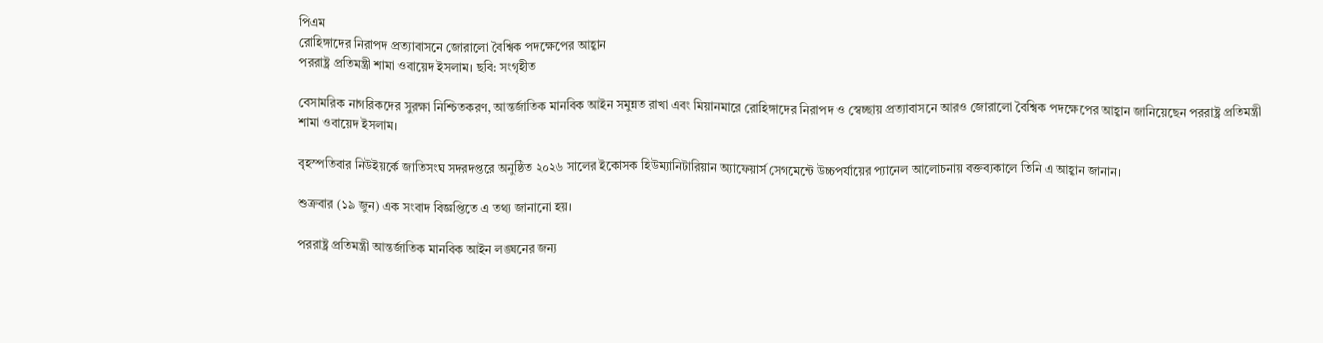পিএম
রোহিঙ্গাদের নিরাপদ প্রত্যাবাসনে জোরালো বৈশ্বিক পদক্ষেপের আহ্বান
পররাষ্ট্র প্রতিমন্ত্রী শামা ওবায়েদ ইসলাম। ছবি: সংগৃহীত

বেসামরিক নাগরিকদের সুরক্ষা নিশ্চিতকরণ, আন্তর্জাতিক মানবিক আইন সমুন্নত রাখা এবং মিয়ানমারে রোহিঙ্গাদের নিরাপদ ও স্বেচ্ছায় প্রত্যাবাসনে আরও জোরালো বৈশ্বিক পদক্ষেপের আহ্বান জানিয়েছেন পররাষ্ট্র প্রতিমন্ত্রী শামা ওবায়েদ ইসলাম।

বৃহস্পতিবার নিউইয়র্কে জাতিসংঘ সদরদপ্তরে অনুষ্ঠিত ২০২৬ সালের ইকোসক হিউম্যানিটারিয়ান অ্যাফেয়ার্স সেগমেন্টে উচ্চপর্যায়ের প্যানেল আলোচনায় বক্তব্যকালে তিনি এ আহ্বান জানান।

শুক্রবার (১৯ জুন) এক সংবাদ বিজ্ঞপ্তিতে এ তথ্য জানানো হয়।

পররাষ্ট্র প্রতিমন্ত্রী আন্তর্জাতিক মানবিক আইন লঙ্ঘনের জন্য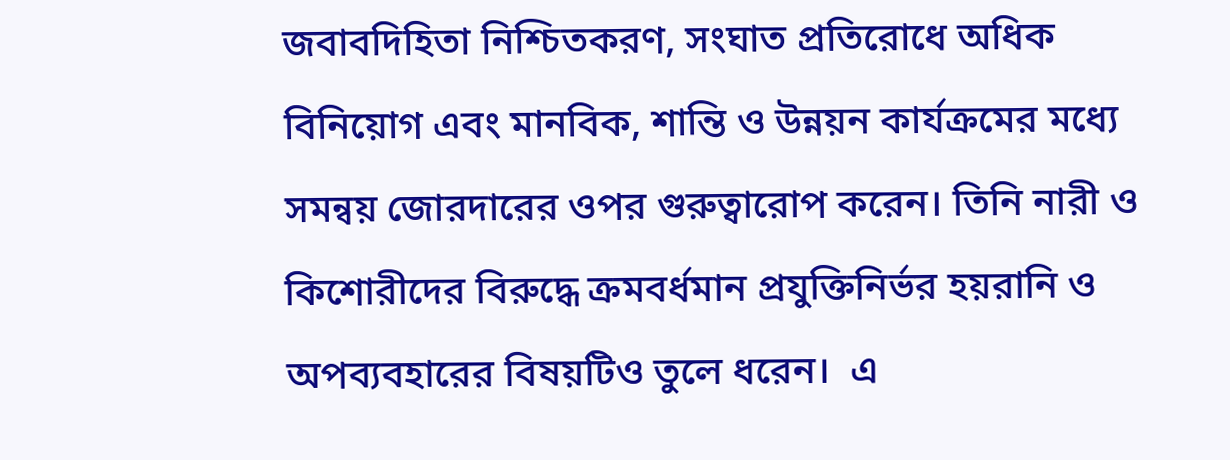জবাবদিহিতা নিশ্চিতকরণ, সংঘাত প্রতিরোধে অধিক বিনিয়োগ এবং মানবিক, শান্তি ও উন্নয়ন কার্যক্রমের মধ্যে সমন্বয় জোরদারের ওপর গুরুত্বারোপ করেন। তিনি নারী ও কিশোরীদের বিরুদ্ধে ক্রমবর্ধমান প্রযুক্তিনির্ভর হয়রানি ও অপব্যবহারের বিষয়টিও তুলে ধরেন।  এ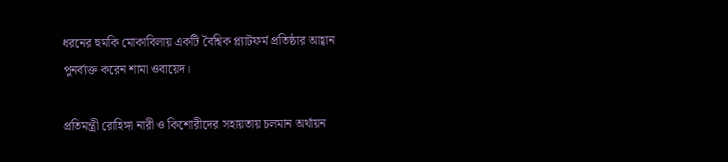ধরনের হুমকি মোকাবিলায় একটি বৈশ্বিক প্ল্যাটফর্ম প্রতিষ্ঠার আহ্বান পুনর্ব্যক্ত করেন শামা ওবায়েদ।

প্রতিমন্ত্রী রোহিঙ্গা নারী ও কিশোরীদের সহায়তায় চলমান অর্থায়ন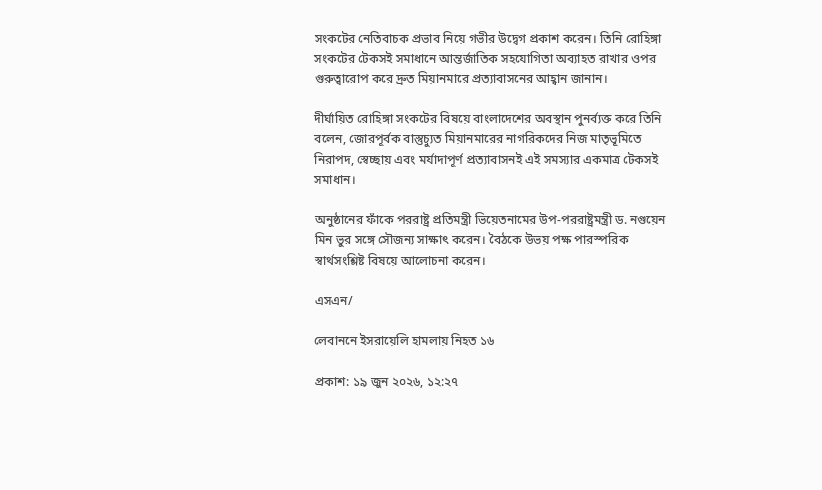সংকটের নেতিবাচক প্রভাব নিয়ে গভীর উদ্বেগ প্রকাশ করেন। তিনি রোহিঙ্গা সংকটের টেকসই সমাধানে আন্তর্জাতিক সহযোগিতা অব্যাহত রাখার ওপর গুরুত্বারোপ করে দ্রুত মিয়ানমারে প্রত্যাবাসনের আহ্বান জানান।

দীর্ঘায়িত রোহিঙ্গা সংকটের বিষয়ে বাংলাদেশের অবস্থান পুনর্ব্যক্ত করে তিনি বলেন, জোরপূর্বক বাস্তুচ্যুত মিয়ানমারের নাগরিকদের নিজ মাতৃভূমিতে নিরাপদ, স্বেচ্ছায় এবং মর্যাদাপূর্ণ প্রত্যাবাসনই এই সমস্যার একমাত্র টেকসই সমাধান।

অনুষ্ঠানের ফাঁকে পররাষ্ট্র প্রতিমন্ত্রী ভিয়েতনামের উপ-পররাষ্ট্রমন্ত্রী ড. নগুয়েন মিন ভুর সঙ্গে সৌজন্য সাক্ষাৎ করেন। বৈঠকে উভয় পক্ষ পারস্পরিক স্বার্থসংশ্লিষ্ট বিষয়ে আলোচনা করেন।

এসএন/

লেবাননে ইসরায়েলি হামলায় নিহত ১৬

প্রকাশ: ১৯ জুন ২০২৬, ১২:২৭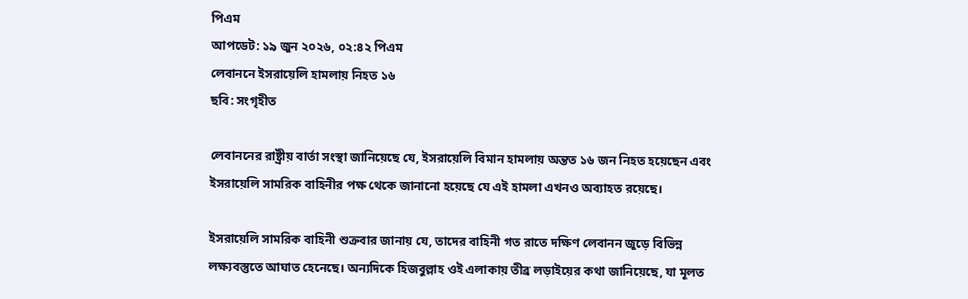পিএম
আপডেট: ১৯ জুন ২০২৬, ০২:৪২ পিএম
লেবাননে ইসরায়েলি হামলায় নিহত ১৬
ছবি: সংগৃহীত

লেবাননের রাষ্ট্রীয় বার্তা সংস্থা জানিয়েছে যে, ইসরায়েলি বিমান হামলায় অন্তত ১৬ জন নিহত হয়েছেন এবং ইসরায়েলি সামরিক বাহিনীর পক্ষ থেকে জানানো হয়েছে যে এই হামলা এখনও অব্যাহত রয়েছে।

ইসরায়েলি সামরিক বাহিনী শুক্রবার জানায় যে, তাদের বাহিনী গত রাতে দক্ষিণ লেবানন জুড়ে বিভিন্ন লক্ষ্যবস্তুতে আঘাত হেনেছে। অন্যদিকে হিজবুল্লাহ ওই এলাকায় তীব্র লড়াইয়ের কথা জানিয়েছে, যা মূলত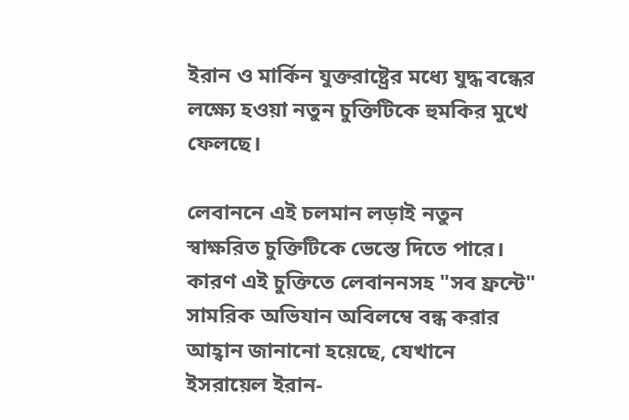ইরান ও মার্কিন যুক্তরাষ্ট্রের মধ্যে যুদ্ধ বন্ধের লক্ষ্যে হওয়া নতুন চুক্তিটিকে হুমকির মুখে ফেলছে।

লেবাননে এই চলমান লড়াই নতুন স্বাক্ষরিত চুক্তিটিকে ভেস্তে দিতে পারে। কারণ এই চুক্তিতে লেবাননসহ "সব ফ্রন্টে" সামরিক অভিযান অবিলম্বে বন্ধ করার আহ্বান জানানো হয়েছে, যেখানে ইসরায়েল ইরান-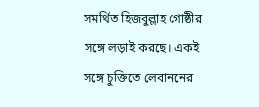সমর্থিত হিজবুল্লাহ গোষ্ঠীর সঙ্গে লড়াই করছে। একই সঙ্গে চুক্তিতে লেবাননের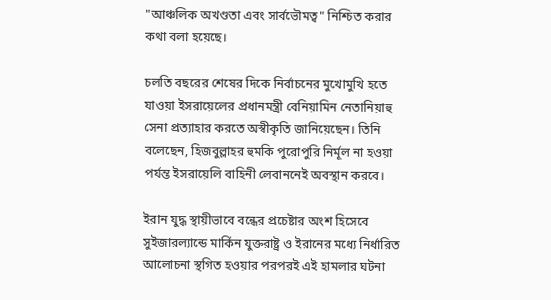"আঞ্চলিক অখণ্ডতা এবং সার্বভৌমত্ব" নিশ্চিত করার কথা বলা হয়েছে।

চলতি বছরের শেষের দিকে নির্বাচনের মুখোমুখি হতে যাওয়া ইসরায়েলের প্রধানমন্ত্রী বেনিয়ামিন নেতানিয়াহু সেনা প্রত্যাহার করতে অস্বীকৃতি জানিয়েছেন। তিনি বলেছেন, হিজবুল্লাহর হুমকি পুরোপুরি নির্মূল না হওয়া পর্যন্ত ইসরায়েলি বাহিনী লেবাননেই অবস্থান করবে।

ইরান যুদ্ধ স্থায়ীভাবে বন্ধের প্রচেষ্টার অংশ হিসেবে সুইজারল্যান্ডে মার্কিন যুক্তরাষ্ট্র ও ইরানের মধ্যে নির্ধারিত আলোচনা স্থগিত হওয়ার পরপরই এই হামলার ঘটনা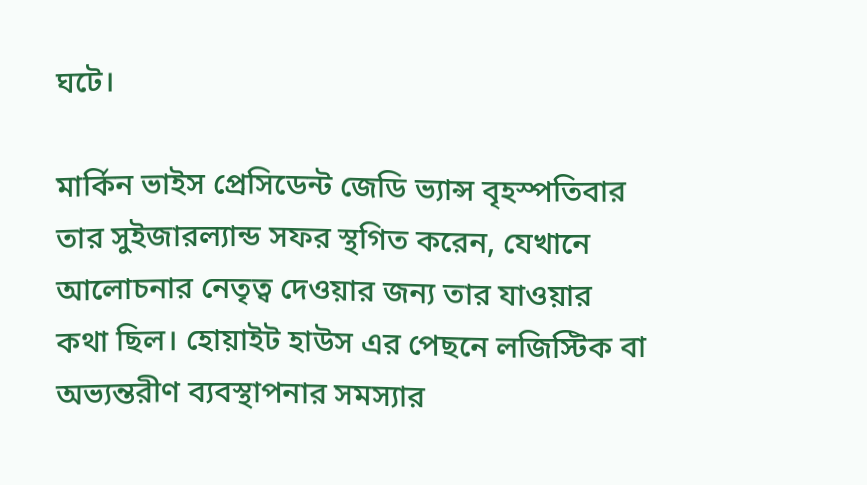ঘটে।

মার্কিন ভাইস প্রেসিডেন্ট জেডি ভ্যান্স বৃহস্পতিবার তার সুইজারল্যান্ড সফর স্থগিত করেন, যেখানে আলোচনার নেতৃত্ব দেওয়ার জন্য তার যাওয়ার কথা ছিল। হোয়াইট হাউস এর পেছনে লজিস্টিক বা অভ্যন্তরীণ ব্যবস্থাপনার সমস্যার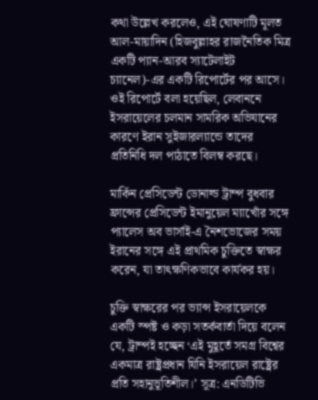কথা উল্লেখ করলেও, এই ঘোষণাটি মূলত আল-মায়াদিন (হিজবুল্লাহর রাজনৈতিক মিত্র একটি প্যান-আরব স্যাটেলাইট চ্যানেল)-এর একটি রিপোর্টের পর আসে। ওই রিপোর্টে বলা হয়েছিল, লেবাননে ইসরায়েলের চলমান সামরিক অভিযানের কারণে ইরান সুইজারল্যান্ডে তাদের প্রতিনিধি দল পাঠাতে বিলম্ব করছে।

মার্কিন প্রেসিডেন্ট ডোনাল্ড ট্রাম্প বুধবার ফ্রান্সের প্রেসিডেন্ট ইমানুয়েল ম্যাখোঁর সঙ্গে প্যালেস অব ভার্সাই-এ নৈশভোজের সময় ইরানের সঙ্গে এই প্রাথমিক চুক্তিতে স্বাক্ষর করেন, যা তাৎক্ষণিকভাবে কার্যকর হয়।

চুক্তি স্বাক্ষরের পর ভ্যান্স ইসরায়েলকে একটি স্পষ্ট ও কড়া সতর্কবার্তা দিয়ে বলেন যে, ট্রাম্পই হচ্ছেন ‘এই মুহূর্তে সমগ্র বিশ্বের একমাত্র রাষ্ট্রপ্রধান যিনি ইসরায়েল রাষ্ট্রের প্রতি সহানুভূতিশীল।’ সূত্র: এনডিটিভি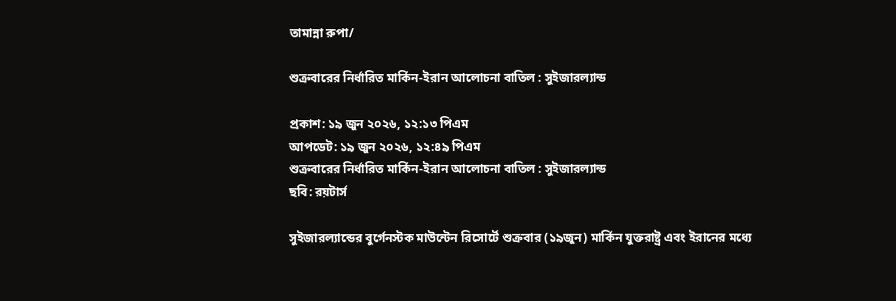তামান্না রুপা/

শুক্রবারের নির্ধারিত মার্কিন-ইরান আলোচনা বাতিল : সুইজারল্যান্ড

প্রকাশ: ১৯ জুন ২০২৬, ১২:১৩ পিএম
আপডেট: ১৯ জুন ২০২৬, ১২:৪৯ পিএম
শুক্রবারের নির্ধারিত মার্কিন-ইরান আলোচনা বাতিল : সুইজারল্যান্ড
ছবি: রয়টার্স

সুইজারল্যান্ডের বুর্গেনস্টক মাউন্টেন রিসোর্টে শুক্রবার (১৯জুন) মার্কিন যুক্তরাষ্ট্র এবং ইরানের মধ্যে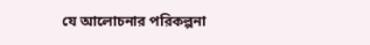যে আলোচনার পরিকল্পনা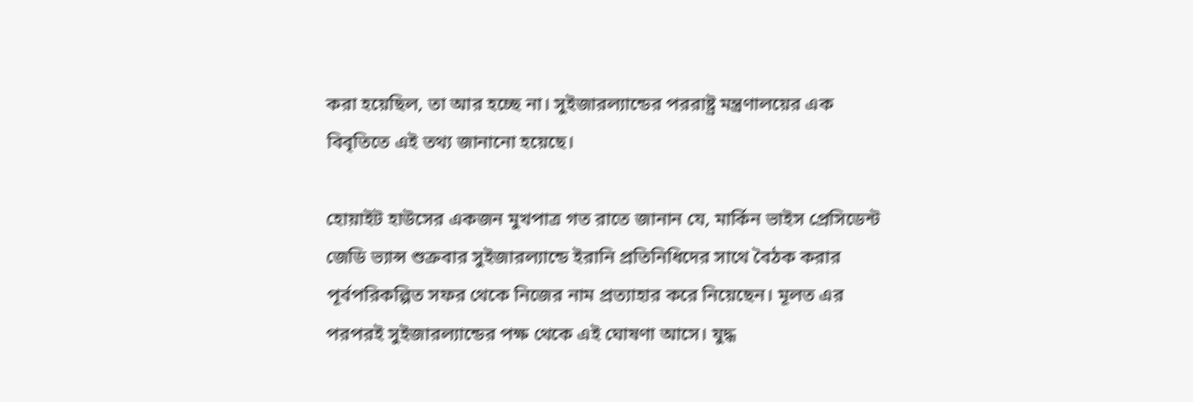করা হয়েছিল, তা আর হচ্ছে না। সুইজারল্যান্ডের পররাষ্ট্র মন্ত্রণালয়ের এক বিবৃতিতে এই তথ্য জানানো হয়েছে।

হোয়াইট হাউসের একজন মুখপাত্র গত রাতে জানান যে, মার্কিন ভাইস প্রেসিডেন্ট জেডি ভ্যান্স শুক্রবার সুইজারল্যান্ডে ইরানি প্রতিনিধিদের সাথে বৈঠক করার পূর্বপরিকল্পিত সফর থেকে নিজের নাম প্রত্যাহার করে নিয়েছেন। মূলত এর পরপরই সুইজারল্যান্ডের পক্ষ থেকে এই ঘোষণা আসে। যুদ্ধ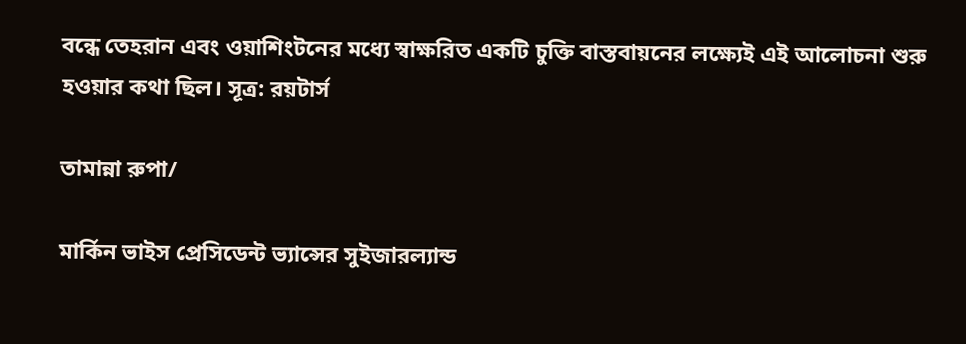বন্ধে তেহরান এবং ওয়াশিংটনের মধ্যে স্বাক্ষরিত একটি চুক্তি বাস্তবায়নের লক্ষ্যেই এই আলোচনা শুরু হওয়ার কথা ছিল। সূত্র: রয়টার্স

তামান্না রুপা/

মার্কিন ভাইস প্রেসিডেন্ট ভ্যান্সের সুইজারল্যান্ড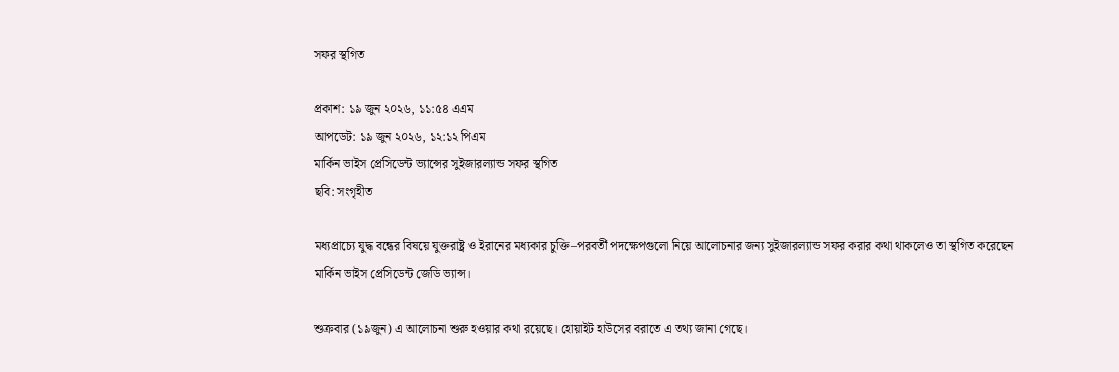সফর স্থগিত

প্রকাশ: ১৯ জুন ২০২৬, ১১:৫৪ এএম
আপডেট: ১৯ জুন ২০২৬, ১২:১২ পিএম
মার্কিন ভাইস প্রেসিডেন্ট ভ্যান্সের সুইজারল্যান্ড সফর স্থগিত
ছবি: সংগৃহীত

মধ্যপ্রাচ্যে যুদ্ধ বন্ধের বিষয়ে যুক্তরাষ্ট্র ও ইরানের মধ্যকার চুক্তি–পরবর্তী পদক্ষেপগুলো নিয়ে আলোচনার জন্য সুইজারল্যান্ড সফর করার কথা থাকলেও তা স্থগিত করেছেন মার্কিন ভাইস প্রেসিডেন্ট জেডি ভ্যান্স।

শুক্রবার (১৯জুন) এ আলোচনা শুরু হওয়ার কথা রয়েছে। হোয়াইট হাউসের বরাতে এ তথ্য জানা গেছে।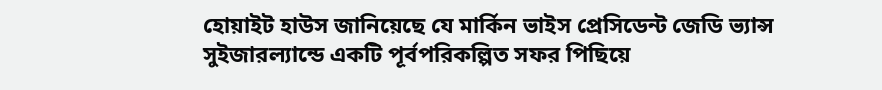হোয়াইট হাউস জানিয়েছে যে মার্কিন ভাইস প্রেসিডেন্ট জেডি ভ্যান্স সুইজারল্যান্ডে একটি পূর্বপরিকল্পিত সফর পিছিয়ে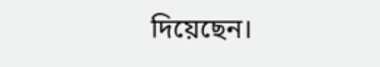দিয়েছেন।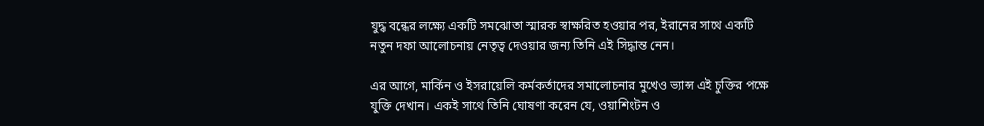যুদ্ধ বন্ধের লক্ষ্যে একটি সমঝোতা স্মারক স্বাক্ষরিত হওয়ার পর, ইরানের সাথে একটি নতুন দফা আলোচনায় নেতৃত্ব দেওয়ার জন্য তিনি এই সিদ্ধান্ত নেন।

এর আগে, মার্কিন ও ইসরায়েলি কর্মকর্তাদের সমালোচনার মুখেও ভ্যান্স এই চুক্তির পক্ষে যুক্তি দেখান। একই সাথে তিনি ঘোষণা করেন যে, ওয়াশিংটন ও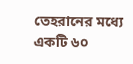তেহরানের মধ্যে একটি ৬০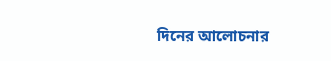দিনের আলোচনার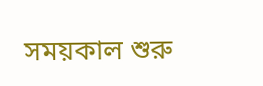সময়কাল শুরু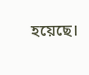হয়েছে।